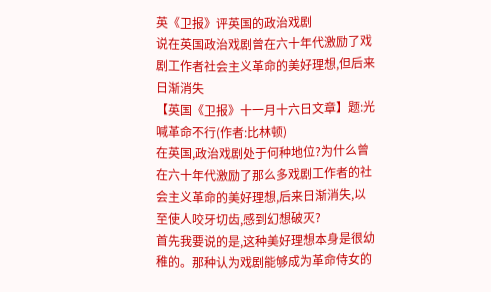英《卫报》评英国的政治戏剧
说在英国政治戏剧曾在六十年代激励了戏剧工作者社会主义革命的美好理想,但后来日渐消失
【英国《卫报》十一月十六日文章】题:光喊革命不行(作者:比林顿)
在英国,政治戏剧处于何种地位?为什么曾在六十年代激励了那么多戏剧工作者的社会主义革命的美好理想,后来日渐消失,以至使人咬牙切齿,感到幻想破灭?
首先我要说的是,这种美好理想本身是很幼稚的。那种认为戏剧能够成为革命侍女的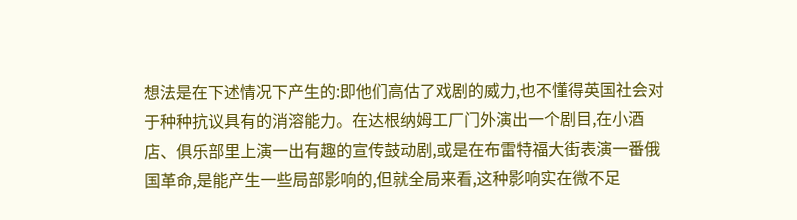想法是在下述情况下产生的:即他们高估了戏剧的威力,也不懂得英国社会对于种种抗议具有的消溶能力。在达根纳姆工厂门外演出一个剧目,在小酒店、俱乐部里上演一出有趣的宣传鼓动剧,或是在布雷特福大街表演一番俄国革命,是能产生一些局部影响的,但就全局来看,这种影响实在微不足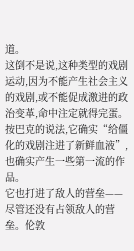道。
这倒不是说,这种类型的戏剧运动,因为不能产生社会主义的戏剧,或不能促成激进的政治变革,命中注定就得完蛋。按巴克的说法,它确实“给僵化的戏剧注进了新鲜血液”,也确实产生一些第一流的作品。
它也打进了敌人的营垒——尽管还没有占领敌人的营垒。伦敦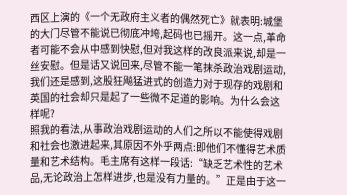西区上演的《一个无政府主义者的偶然死亡》就表明:城堡的大门尽管不能说已彻底冲垮,起码也已摇开。这一点,革命者可能不会从中感到快慰,但对我这样的改良派来说,却是一丝安慰。但是话又说回来,尽管不能一笔抹杀政治戏剧运动,我们还是感到,这股狂飚猛进式的创造力对于现存的戏剧和英国的社会却只是起了一些微不足道的影响。为什么会这样呢?
照我的看法,从事政治戏剧运动的人们之所以不能使得戏剧和社会也激进起来,其原因不外乎两点:即他们不懂得艺术质量和艺术结构。毛主席有这样一段话:“缺乏艺术性的艺术品,无论政治上怎样进步,也是没有力量的。”正是由于这一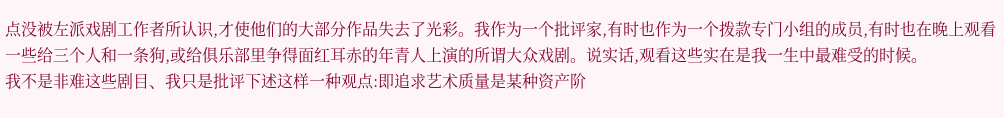点没被左派戏剧工作者所认识,才使他们的大部分作品失去了光彩。我作为一个批评家,有时也作为一个拨款专门小组的成员,有时也在晚上观看一些给三个人和一条狗,或给俱乐部里争得面红耳赤的年青人上演的所谓大众戏剧。说实话,观看这些实在是我一生中最难受的时候。
我不是非难这些剧目、我只是批评下述这样一种观点:即追求艺术质量是某种资产阶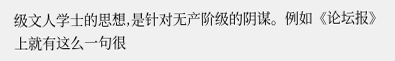级文人学士的思想,是针对无产阶级的阴谋。例如《论坛报》上就有这么一句很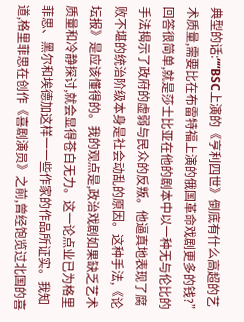典型的话:““BSC上演的《亨利四世》倒底有什么高超的艺术质量,需要比在布雷特福上演的俄国革命戏剧更多的钱?”
回答很简单,就是莎士比亚在他的剧本中以一种无与伦比的手法揭示了政府的虚弱与民众的反叛。他逼真地表现了腐败不堪的统治阶级本身是社会动乱的原因。这种手法,《论坛报》是应该懂得的。我的观点是,政治戏剧如果缺乏艺术质量和冷静探讨,就会显得苍白无力。这一论点业已为格里菲思、黑尔和埃德加这样一一些作家的作品所证实。我知道,格里菲思在创作《喜剧演员》之前,曾经饱览过北国的喜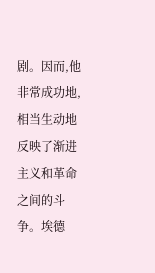剧。因而,他非常成功地,相当生动地反映了渐进主义和革命之间的斗争。埃德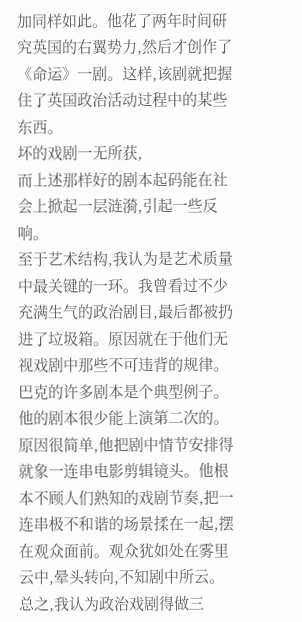加同样如此。他花了两年时间研究英国的右翼势力,然后才创作了《命运》一剧。这样,该剧就把握住了英国政治活动过程中的某些东西。
坏的戏剧一无所获,
而上述那样好的剧本起码能在社会上掀起一层涟漪,引起一些反响。
至于艺术结构,我认为是艺术质量中最关键的一环。我曾看过不少充满生气的政治剧目,最后都被扔进了垃圾箱。原因就在于他们无视戏剧中那些不可违背的规律。巴克的许多剧本是个典型例子。
他的剧本很少能上演第二次的。原因很简单,他把剧中情节安排得就象一连串电影剪辑镜头。他根本不顾人们熟知的戏剧节奏,把一连串极不和谐的场景揉在一起,摆在观众面前。观众犹如处在雾里云中,晕头转向,不知剧中所云。
总之,我认为政治戏剧得做三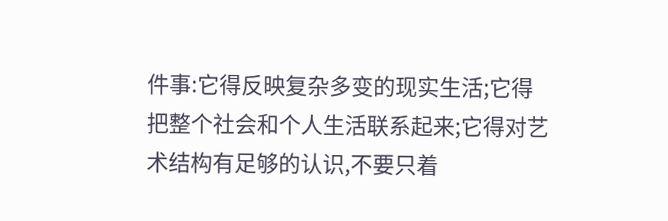件事:它得反映复杂多变的现实生活;它得把整个社会和个人生活联系起来;它得对艺术结构有足够的认识,不要只着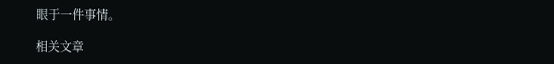眼于一件事情。

相关文章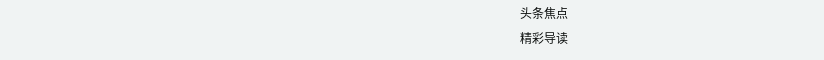头条焦点
精彩导读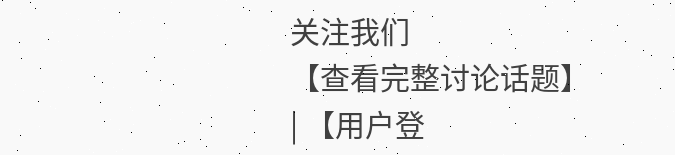关注我们
【查看完整讨论话题】 | 【用户登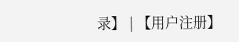录】 | 【用户注册】